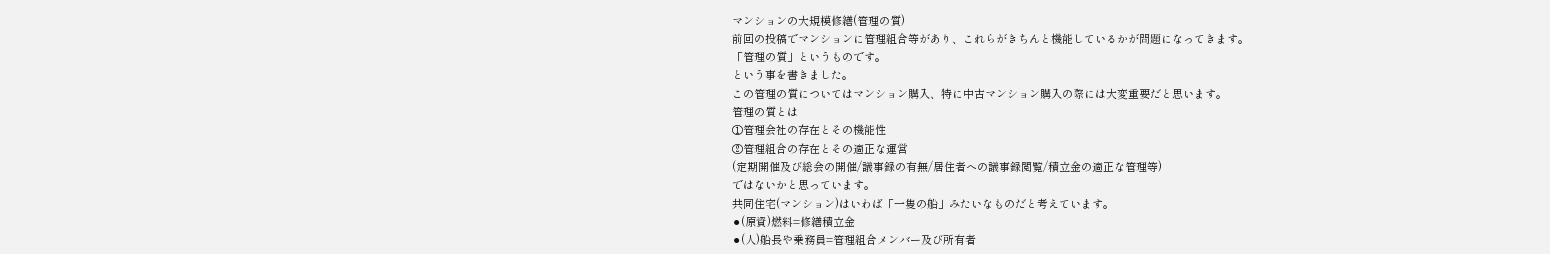マンションの大規模修繕(管理の質)
前回の投稿でマンションに管理組合等があり、これらがきちんと機能しているかが問題になってきます。
「管理の質」というものです。
という事を書きました。
この管理の質についてはマンション購入、特に中古マンション購入の際には大変重要だと思います。
管理の質とは
①管理会社の存在とその機能性
②管理組合の存在とその適正な運営
(定期開催及び総会の開催/議事録の有無/居住者への議事録閲覧/積立金の適正な管理等)
ではないかと思っています。
共同住宅(マンション)はいわば「一隻の船」みたいなものだと考えています。
⚫(原資)燃料=修繕積立金
⚫(人)船長や乗務員=管理組合メンバー及び所有者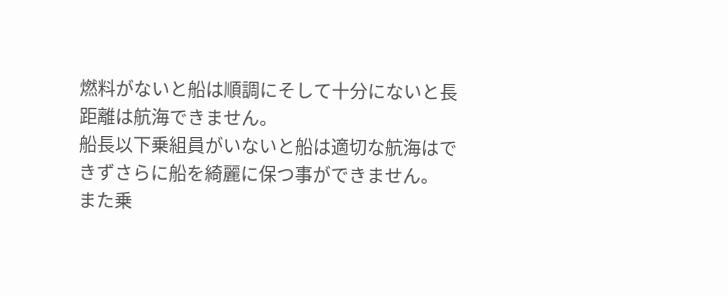燃料がないと船は順調にそして十分にないと長距離は航海できません。
船長以下乗組員がいないと船は適切な航海はできずさらに船を綺麗に保つ事ができません。
また乗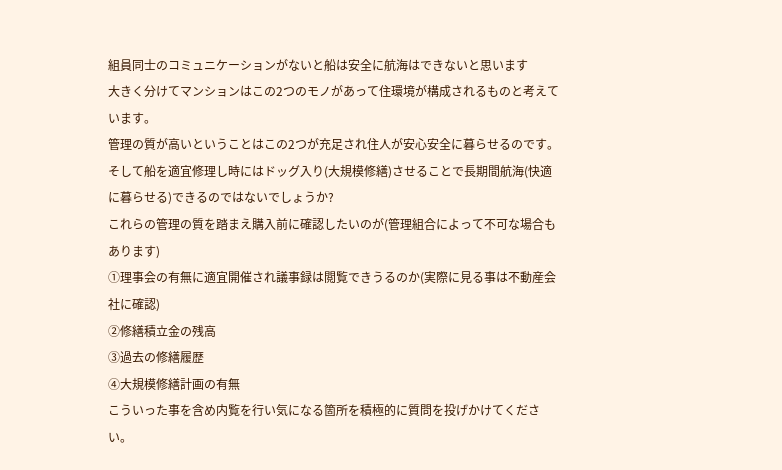組員同士のコミュニケーションがないと船は安全に航海はできないと思います
大きく分けてマンションはこの2つのモノがあって住環境が構成されるものと考えています。
管理の質が高いということはこの2つが充足され住人が安心安全に暮らせるのです。
そして船を適宜修理し時にはドッグ入り(大規模修繕)させることで長期間航海(快適に暮らせる)できるのではないでしょうか?
これらの管理の質を踏まえ購入前に確認したいのが(管理組合によって不可な場合もあります)
①理事会の有無に適宜開催され議事録は閲覧できうるのか(実際に見る事は不動産会社に確認)
②修繕積立金の残高
③過去の修繕履歴
④大規模修繕計画の有無
こういった事を含め内覧を行い気になる箇所を積極的に質問を投げかけてください。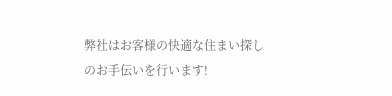弊社はお客様の快適な住まい探しのお手伝いを行います!